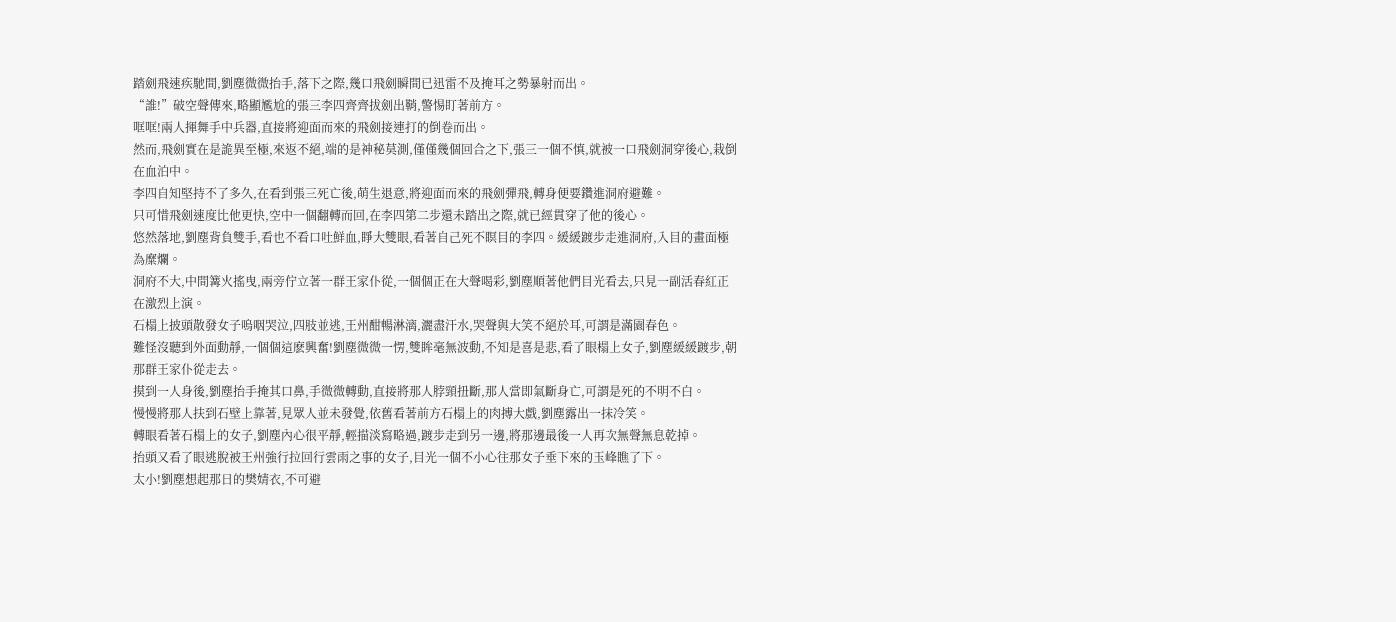踏劍飛速疾馳間,劉塵微微抬手,落下之際,幾口飛劍瞬間已迅雷不及掩耳之勢暴射而出。
“誰!”破空聲傳來,略顯尷尬的張三李四齊齊拔劍出鞘,警惕盯著前方。
哐哐!兩人揮舞手中兵器,直接將迎面而來的飛劍接連打的倒卷而出。
然而,飛劍實在是詭異至極,來返不絕,端的是神秘莫測,僅僅幾個回合之下,張三一個不慎,就被一口飛劍洞穿後心,栽倒在血泊中。
李四自知堅持不了多久,在看到張三死亡後,萌生退意,將迎面而來的飛劍彈飛,轉身便要鑽進洞府避難。
只可惜飛劍速度比他更快,空中一個翻轉而回,在李四第二步還未踏出之際,就已經貫穿了他的後心。
悠然落地,劉塵背負雙手,看也不看口吐鮮血,睜大雙眼,看著自己死不瞑目的李四。緩緩踱步走進洞府,入目的畫面極為糜爛。
洞府不大,中間篝火搖曳,兩旁佇立著一群王家仆從,一個個正在大聲喝彩,劉塵順著他們目光看去,只見一副活春紅正在激烈上演。
石榻上披頭散發女子嗚咽哭泣,四肢並逃,王州酣暢淋漓,灑盡汗水,哭聲與大笑不絕於耳,可謂是滿園春色。
難怪沒聽到外面動靜,一個個這麽興奮!劉塵微微一愣,雙眸毫無波動,不知是喜是悲,看了眼榻上女子,劉塵緩緩踱步,朝那群王家仆從走去。
摸到一人身後,劉塵抬手掩其口鼻,手微微轉動,直接將那人脖頸扭斷,那人當即氣斷身亡,可謂是死的不明不白。
慢慢將那人扶到石壁上靠著,見眾人並未發覺,依舊看著前方石榻上的肉搏大戲,劉塵露出一抹冷笑。
轉眼看著石榻上的女子,劉塵內心很平靜,輕描淡寫略過,踱步走到另一邊,將那邊最後一人再次無聲無息乾掉。
抬頭又看了眼逃脫被王州強行拉回行雲雨之事的女子,目光一個不小心往那女子垂下來的玉峰瞧了下。
太小!劉塵想起那日的樊婧衣,不可避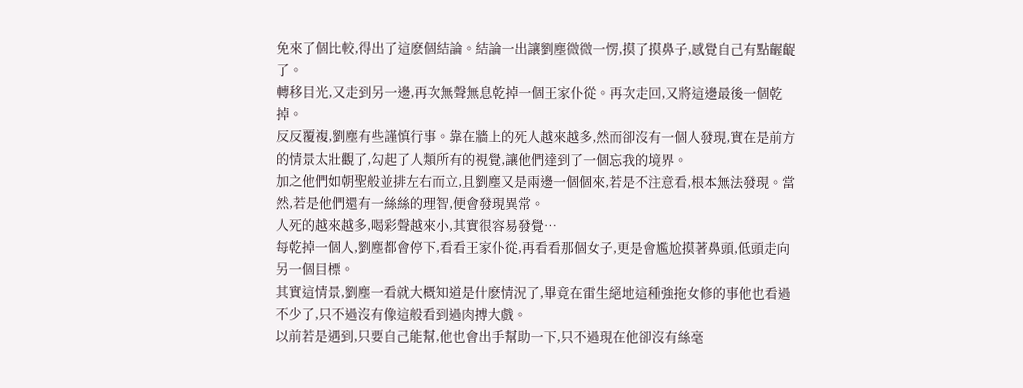免來了個比較,得出了這麽個結論。結論一出讓劉塵微微一愣,摸了摸鼻子,感覺自己有點齷齪了。
轉移目光,又走到另一邊,再次無聲無息乾掉一個王家仆從。再次走回,又將這邊最後一個乾掉。
反反覆複,劉塵有些謹慎行事。靠在牆上的死人越來越多,然而卻沒有一個人發現,實在是前方的情景太壯觀了,勾起了人類所有的視覺,讓他們達到了一個忘我的境界。
加之他們如朝聖般並排左右而立,且劉塵又是兩邊一個個來,若是不注意看,根本無法發現。當然,若是他們還有一絲絲的理智,便會發現異常。
人死的越來越多,喝彩聲越來小,其實很容易發覺…
每乾掉一個人,劉塵都會停下,看看王家仆從,再看看那個女子,更是會尷尬摸著鼻頭,低頭走向另一個目標。
其實這情景,劉塵一看就大概知道是什麽情況了,畢竟在雷生絕地這種強拖女修的事他也看過不少了,只不過沒有像這般看到過肉搏大戲。
以前若是遇到,只要自己能幫,他也會出手幫助一下,只不過現在他卻沒有絲毫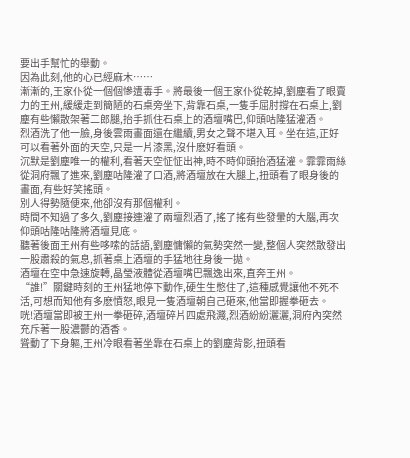要出手幫忙的舉動。
因為此刻,他的心已經麻木……
漸漸的,王家仆從一個個慘遭毒手。將最後一個王家仆從乾掉,劉塵看了眼賣力的王州,緩緩走到簡陋的石桌旁坐下,背靠石桌,一隻手屈肘撐在石桌上,劉塵有些懶散架著二郎腿,抬手抓住石桌上的酒壇嘴巴,仰頭咕隆猛灌酒。
烈酒洗了他一臉,身後雲雨畫面還在繼續,男女之聲不堪入耳。坐在這,正好可以看著外面的天空,只是一片漆黑,沒什麽好看頭。
沉默是劉塵唯一的權利,看著天空怔怔出神,時不時仰頭抬酒猛灌。霏霏雨絲從洞府飄了進來,劉塵咕隆灌了口酒,將酒壇放在大腿上,扭頭看了眼身後的畫面,有些好笑搖頭。
別人得勢隨便來,他卻沒有那個權利。
時間不知過了多久,劉塵接連灌了兩壇烈酒了,搖了搖有些發暈的大腦,再次仰頭咕隆咕隆將酒壇見底。
聽著後面王州有些哆嗦的話語,劉塵慵懶的氣勢突然一變,整個人突然散發出一股肅殺的氣息,抓著桌上酒壇的手猛地往身後一拋。
酒壇在空中急速旋轉,晶瑩液體從酒壇嘴巴飄逸出來,直奔王州。
“誰!”關鍵時刻的王州猛地停下動作,硬生生憋住了,這種感覺讓他不死不活,可想而知他有多麽憤怒,眼見一隻酒壇朝自己砸來,他當即握拳砸去。
咣!酒壇當即被王州一拳砸碎,酒壇碎片四處飛濺,烈酒紛紛灑灑,洞府內突然充斥著一股濃鬱的酒香。
聳動了下身軀,王州冷眼看著坐靠在石桌上的劉塵背影,扭頭看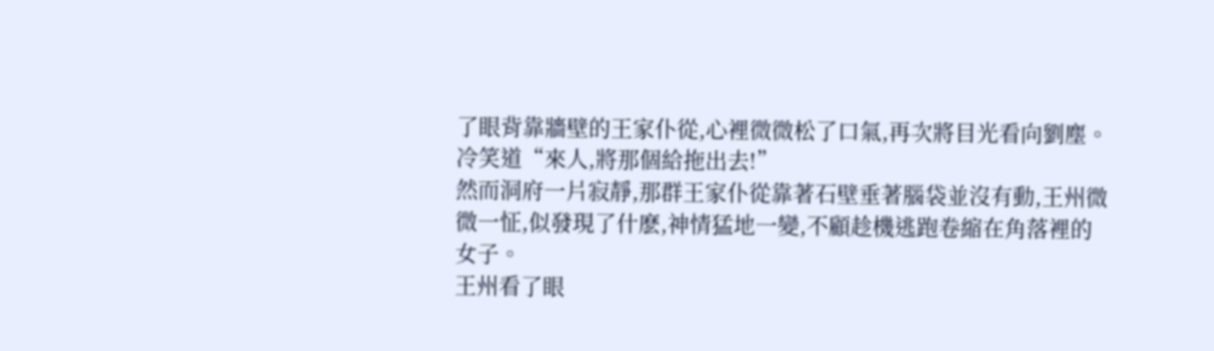了眼背靠牆壁的王家仆從,心裡微微松了口氣,再次將目光看向劉塵。
冷笑道“來人,將那個給拖出去!”
然而洞府一片寂靜,那群王家仆從靠著石壁垂著腦袋並沒有動,王州微微一怔,似發現了什麽,神情猛地一變,不顧趁機逃跑卷縮在角落裡的女子。
王州看了眼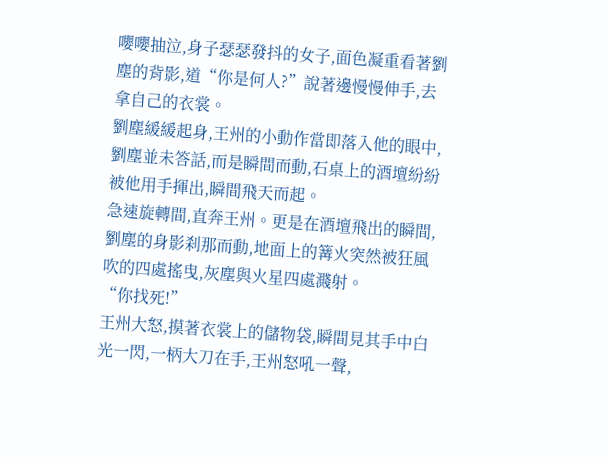嚶嚶抽泣,身子瑟瑟發抖的女子,面色凝重看著劉塵的背影,道“你是何人?”說著邊慢慢伸手,去拿自己的衣裳。
劉塵緩緩起身,王州的小動作當即落入他的眼中,劉塵並未答話,而是瞬間而動,石桌上的酒壇紛紛被他用手揮出,瞬間飛天而起。
急速旋轉間,直奔王州。更是在酒壇飛出的瞬間,劉塵的身影刹那而動,地面上的篝火突然被狂風吹的四處搖曳,灰塵與火星四處濺射。
“你找死!”
王州大怒,摸著衣裳上的儲物袋,瞬間見其手中白光一閃,一柄大刀在手,王州怒吼一聲,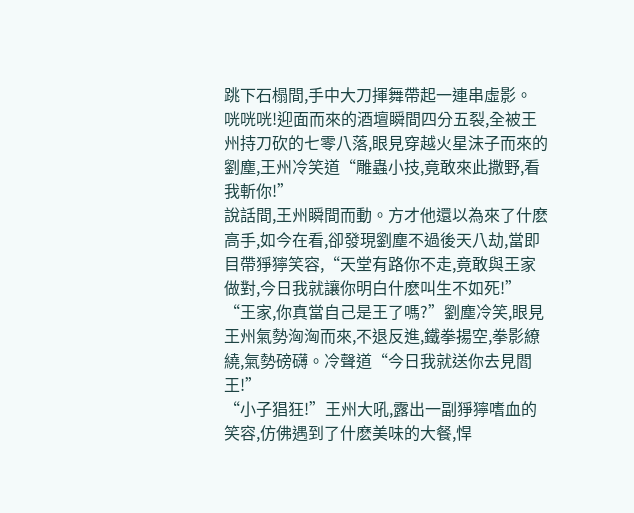跳下石榻間,手中大刀揮舞帶起一連串虛影。
咣咣咣!迎面而來的酒壇瞬間四分五裂,全被王州持刀砍的七零八落,眼見穿越火星沫子而來的劉塵,王州冷笑道“雕蟲小技,竟敢來此撒野,看我斬你!”
說話間,王州瞬間而動。方才他還以為來了什麽高手,如今在看,卻發現劉塵不過後天八劫,當即目帶猙獰笑容,“天堂有路你不走,竟敢與王家做對,今日我就讓你明白什麽叫生不如死!”
“王家,你真當自己是王了嗎?”劉塵冷笑,眼見王州氣勢洶洶而來,不退反進,鐵拳揚空,拳影繚繞,氣勢磅礴。冷聲道“今日我就送你去見閻王!”
“小子猖狂!”王州大吼,露出一副猙獰嗜血的笑容,仿佛遇到了什麽美味的大餐,悍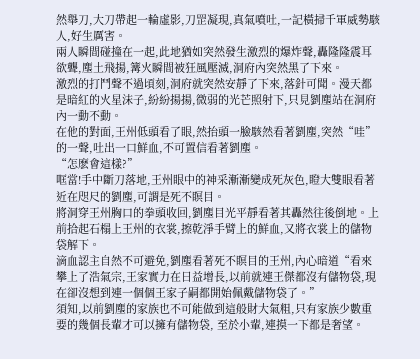然舉刀,大刀帶起一輪虛影,刀罡凝現,真氣噴吐,一記橫掃千軍威勢駭人,好生厲害。
兩人瞬間碰撞在一起,此地猶如突然發生激烈的爆炸聲,轟隆隆震耳欲聾,塵土飛揚,篝火瞬間被狂風壓滅,洞府內突然黑了下來。
激烈的打鬥聲不過頃刻,洞府就突然安靜了下來,落針可聞。漫天都是暗紅的火星沫子,紛紛揚揚,微弱的光芒照射下,只見劉塵站在洞府內一動不動。
在他的對面,王州低頭看了眼,然抬頭一臉駭然看著劉塵,突然“哇”的一聲,吐出一口鮮血,不可置信看著劉塵。
“怎麽會這樣?”
哐當!手中斷刀落地,王州眼中的神采漸漸變成死灰色,瞪大雙眼看著近在咫尺的劉塵,可謂是死不瞑目。
將洞穿王州胸口的拳頭收回,劉塵目光平靜看著其轟然往後倒地。上前拾起石榻上王州的衣裳,擦乾淨手臂上的鮮血,又將衣裳上的儲物袋解下。
滴血認主自然不可避免,劉塵看著死不瞑目的王州,內心暗道“看來攀上了浩氣宗,王家實力在日益增長,以前就連王傑都沒有儲物袋,現在卻沒想到連一個個王家子嗣都開始佩戴儲物袋了。”
須知,以前劉塵的家族也不可能做到這般財大氣粗,只有家族少數重要的幾個長輩才可以擁有儲物袋, 至於小輩,連摸一下都是奢望。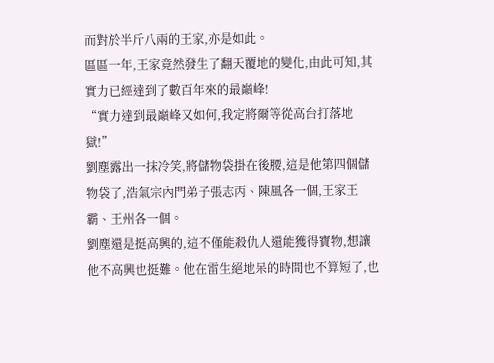而對於半斤八兩的王家,亦是如此。
區區一年,王家竟然發生了翻天覆地的變化,由此可知,其實力已經達到了數百年來的最巔峰!
“實力達到最巔峰又如何,我定將爾等從高台打落地獄!”
劉塵露出一抹冷笑,將儲物袋掛在後腰,這是他第四個儲物袋了,浩氣宗內門弟子張志丙、陳風各一個,王家王霸、王州各一個。
劉塵還是挺高興的,這不僅能殺仇人還能獲得寶物,想讓他不高興也挺難。他在雷生絕地呆的時間也不算短了,也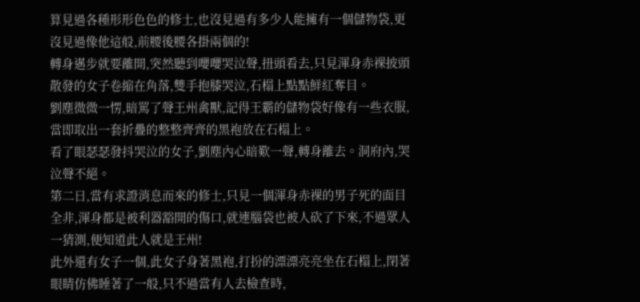算見過各種形形色色的修士,也沒見過有多少人能擁有一個儲物袋,更沒見過像他這般,前腰後腰各掛兩個的!
轉身邁步就要離開,突然聽到嚶嚶哭泣聲,扭頭看去,只見渾身赤裸披頭散發的女子卷縮在角落,雙手抱膝哭泣,石榻上點點鮮紅奪目。
劉塵微微一愣,暗罵了聲王州禽獸,記得王霸的儲物袋好像有一些衣服,當即取出一套折疊的整整齊齊的黑袍放在石榻上。
看了眼瑟瑟發抖哭泣的女子,劉塵內心暗歎一聲,轉身離去。洞府內,哭泣聲不絕。
第二日,當有求證消息而來的修士,只見一個渾身赤裸的男子死的面目全非,渾身都是被利器豁開的傷口,就連腦袋也被人砍了下來,不過眾人一猜測,便知道此人就是王州!
此外還有女子一個,此女子身著黑袍,打扮的漂漂亮亮坐在石榻上,閉著眼睛仿佛睡著了一般,只不過當有人去檢查時,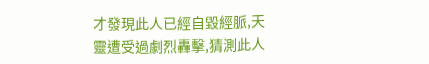才發現此人已經自毀經脈,天靈遭受過劇烈轟擊,猜測此人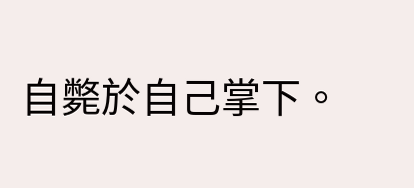自斃於自己掌下。